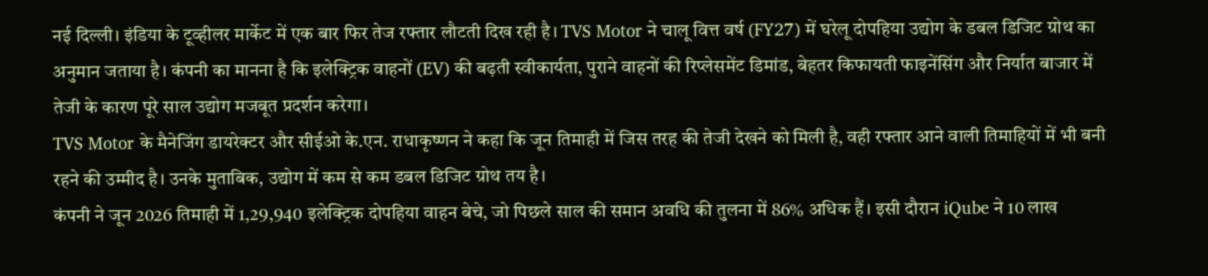नई दिल्ली। इंडिया के टूव्हीलर मार्केट में एक बार फिर तेज रफ्तार लौटती दिख रही है। TVS Motor ने चालू वित्त वर्ष (FY27) में घरेलू दोपहिया उद्योग के डबल डिजिट ग्रोथ का अनुमान जताया है। कंपनी का मानना है कि इलेक्ट्रिक वाहनों (EV) की बढ़ती स्वीकार्यता, पुराने वाहनों की रिप्लेसमेंट डिमांड, बेहतर किफायती फाइनेंसिंग और निर्यात बाजार में तेजी के कारण पूरे साल उद्योग मजबूत प्रदर्शन करेगा।
TVS Motor के मैनेजिंग डायरेक्टर और सीईओ के.एन. राधाकृष्णन ने कहा कि जून तिमाही में जिस तरह की तेजी देखने को मिली है, वही रफ्तार आने वाली तिमाहियों में भी बनी रहने की उम्मीद है। उनके मुताबिक, उद्योग में कम से कम डबल डिजिट ग्रोथ तय है।
कंपनी ने जून 2026 तिमाही में 1,29,940 इलेक्ट्रिक दोपहिया वाहन बेचे, जो पिछले साल की समान अवधि की तुलना में 86% अधिक हैं। इसी दौरान iQube ने 10 लाख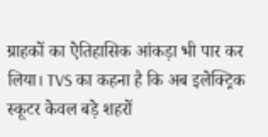ग्राहकों का ऐतिहासिक आंकड़ा भी पार कर लिया। TVS का कहना है कि अब इलेक्ट्रिक स्कूटर केवल बड़े शहरों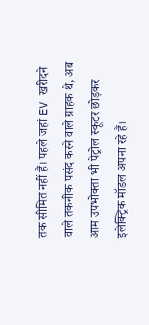तक सीमित नहीं हैं। पहले जहां EV खरीदने वाले तकनीक पसंद करने वाले ग्राहक थे, अब आम उपभोक्ता भी पेट्रोल स्कूटर छोड़कर इलेक्ट्रिक मॉडल अपना रहे हैं।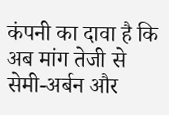कंपनी का दावा है कि अब मांग तेजी से सेमी-अर्बन और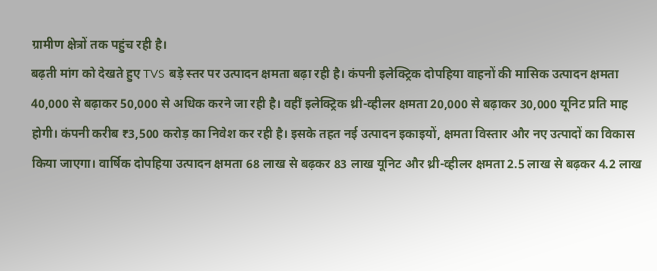ग्रामीण क्षेत्रों तक पहुंच रही है।
बढ़ती मांग को देखते हुए TVS बड़े स्तर पर उत्पादन क्षमता बढ़ा रही है। कंपनी इलेक्ट्रिक दोपहिया वाहनों की मासिक उत्पादन क्षमता 40,000 से बढ़ाकर 50,000 से अधिक करने जा रही है। वहीं इलेक्ट्रिक थ्री-व्हीलर क्षमता 20,000 से बढ़ाकर 30,000 यूनिट प्रति माह होगी। कंपनी करीब ₹3,500 करोड़ का निवेश कर रही है। इसके तहत नई उत्पादन इकाइयों, क्षमता विस्तार और नए उत्पादों का विकास किया जाएगा। वार्षिक दोपहिया उत्पादन क्षमता 68 लाख से बढ़कर 83 लाख यूनिट और थ्री-व्हीलर क्षमता 2.5 लाख से बढ़कर 4.2 लाख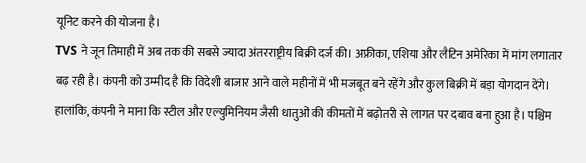यूनिट करने की योजना है।
TVS ने जून तिमाही में अब तक की सबसे ज्यादा अंतरराष्ट्रीय बिक्री दर्ज की। अफ्रीका, एशिया और लैटिन अमेरिका में मांग लगातार बढ़ रही है। कंपनी को उम्मीद है कि विदेशी बाजार आने वाले महीनों में भी मजबूत बने रहेंगे और कुल बिक्री में बड़ा योगदान देंगे। हालांकि, कंपनी ने माना कि स्टील और एल्युमिनियम जैसी धातुओं की कीमतों में बढ़ोतरी से लागत पर दबाव बना हुआ है। पश्चिम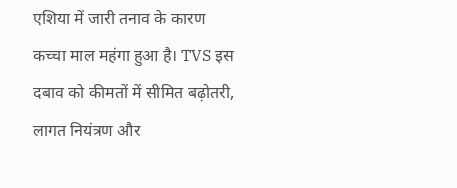एशिया में जारी तनाव के कारण कच्चा माल महंगा हुआ है। TVS इस दबाव को कीमतों में सीमित बढ़ोतरी, लागत नियंत्रण और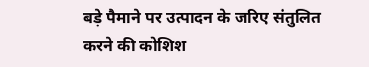बड़े पैमाने पर उत्पादन के जरिए संतुलित करने की कोशिश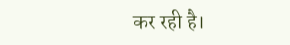कर रही है।